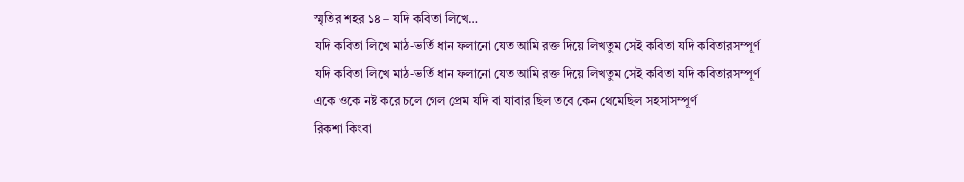স্মৃতির শহর ১৪ – যদি কবিতা লিখে…
যদি কবিতা লিখে মাঠ-ভর্তি ধান ফলানো যেত আমি রক্ত দিয়ে লিখতুম সেই কবিতা যদি কবিতারসম্পূর্ণ
যদি কবিতা লিখে মাঠ-ভর্তি ধান ফলানো যেত আমি রক্ত দিয়ে লিখতুম সেই কবিতা যদি কবিতারসম্পূর্ণ
একে ওকে নষ্ট করে চলে গেল প্রেম যদি বা যাবার ছিল তবে কেন থেমেছিল সহসাসম্পূর্ণ
রিকশা কিংবা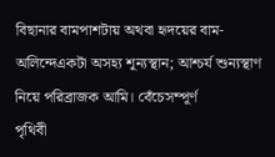বিছানার বামপাশটায় অথবা হৃদয়ের বাম-অলিন্দেএকটা অসহ্য শূন্যস্থান; আশ্চর্য শুন্যস্থাণ নিয়ে পরিব্রাজক আমি। বেঁচেসম্পূর্ণ
পৃথিবী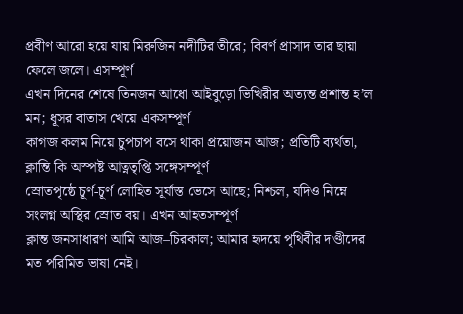প্রবীণ আরো হয়ে যায় মিরুজিন নদীটির তীরে; বিবর্ণ প্রাসাদ তার ছায়া ফেলে জলে। এসম্পূর্ণ
এখন দিনের শেষে তিনজন আধো আইবুড়ো ভিখিরীর অত্যন্ত প্রশান্ত হ’ল মন; ধূসর বাতাস খেয়ে একসম্পূর্ণ
কাগজ কলম নিয়ে চুপচাপ বসে থাকা প্রয়োজন আজ; প্রতিটি ব্যর্থতা, ক্লান্তি কি অস্পষ্ট আত্নতৃপ্তি সঙ্গেসম্পূর্ণ
স্রোতপৃষ্ঠে চূর্ণ-চূর্ণ লোহিত সূর্যাস্ত ভেসে আছে; নিশ্চল, যদিও নিম্নে সংলগ্ন অস্থির স্রোত বয়। এখন আহতসম্পূর্ণ
ক্লান্ত জনসাধারণ আমি আজ–চিরকাল; আমার হৃদয়ে পৃথিবীর দণ্ডীদের মত পরিমিত ভাষা নেই।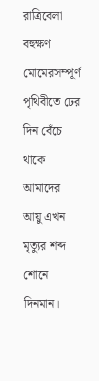রাত্রিবেলা বহুক্ষণ মোমেরসম্পূর্ণ
পৃথিবীতে ঢের দিন বেঁচে থাকে আমাদের আয়ু এখন মৃত্যুর শব্দ শোনে দিনমান।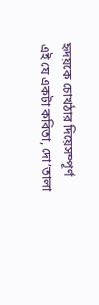হৃদয়কে চোখঠার দিয়েসম্পূর্ণ
এই যে একটা কবিতা, দো’তালা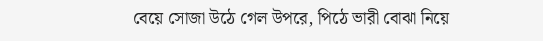বেয়ে সোজা উঠে গেল উপরে, পিঠে ভারী বোঝা নিয়ে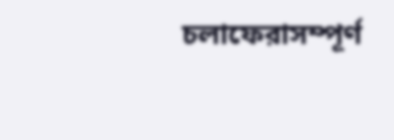চলাফেরাসম্পূর্ণ